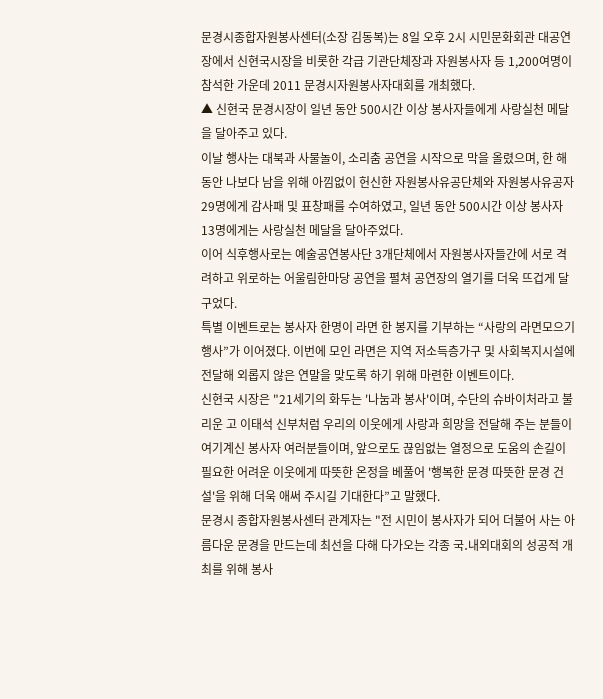문경시종합자원봉사센터(소장 김동복)는 8일 오후 2시 시민문화회관 대공연장에서 신현국시장을 비롯한 각급 기관단체장과 자원봉사자 등 1,200여명이 참석한 가운데 2011 문경시자원봉사자대회를 개최했다.
▲ 신현국 문경시장이 일년 동안 500시간 이상 봉사자들에게 사랑실천 메달을 달아주고 있다.
이날 행사는 대북과 사물놀이, 소리춤 공연을 시작으로 막을 올렸으며, 한 해동안 나보다 남을 위해 아낌없이 헌신한 자원봉사유공단체와 자원봉사유공자 29명에게 감사패 및 표창패를 수여하였고, 일년 동안 500시간 이상 봉사자 13명에게는 사랑실천 메달을 달아주었다.
이어 식후행사로는 예술공연봉사단 3개단체에서 자원봉사자들간에 서로 격려하고 위로하는 어울림한마당 공연을 펼쳐 공연장의 열기를 더욱 뜨겁게 달구었다.
특별 이벤트로는 봉사자 한명이 라면 한 봉지를 기부하는 “사랑의 라면모으기 행사”가 이어졌다. 이번에 모인 라면은 지역 저소득층가구 및 사회복지시설에 전달해 외롭지 않은 연말을 맞도록 하기 위해 마련한 이벤트이다.
신현국 시장은 "21세기의 화두는 '나눔과 봉사'이며, 수단의 슈바이처라고 불리운 고 이태석 신부처럼 우리의 이웃에게 사랑과 희망을 전달해 주는 분들이 여기계신 봉사자 여러분들이며, 앞으로도 끊임없는 열정으로 도움의 손길이 필요한 어려운 이웃에게 따뜻한 온정을 베풀어 '행복한 문경 따뜻한 문경 건설'을 위해 더욱 애써 주시길 기대한다”고 말했다.
문경시 종합자원봉사센터 관계자는 "전 시민이 봉사자가 되어 더불어 사는 아름다운 문경을 만드는데 최선을 다해 다가오는 각종 국․내외대회의 성공적 개최를 위해 봉사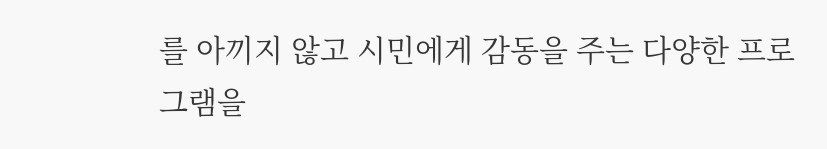를 아끼지 않고 시민에게 감동을 주는 다양한 프로그램을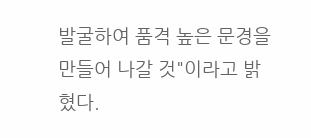발굴하여 품격 높은 문경을 만들어 나갈 것"이라고 밝혔다.